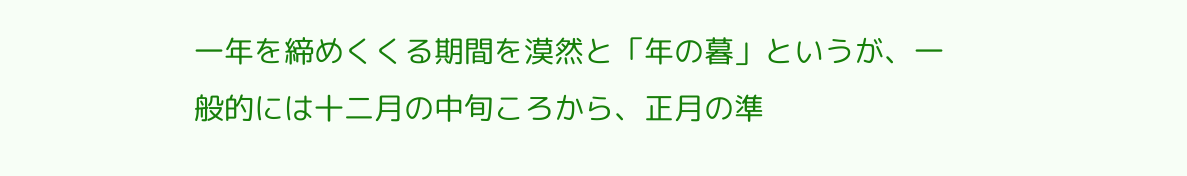一年を締めくくる期間を漠然と「年の暮」というが、一般的には十二月の中旬ころから、正月の準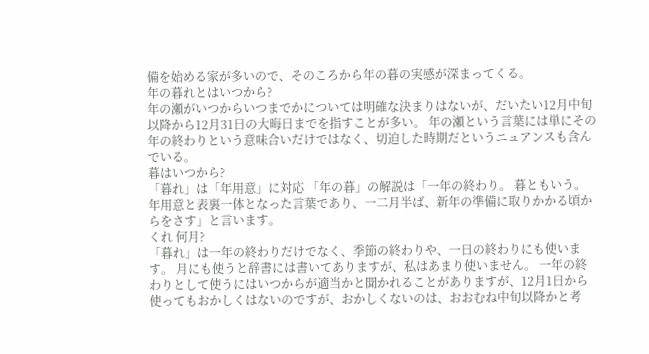備を始める家が多いので、そのころから年の暮の実感が深まってくる。
年の暮れとはいつから?
年の瀬がいつからいつまでかについては明確な決まりはないが、だいたい12月中旬以降から12月31日の大晦日までを指すことが多い。 年の瀬という言葉には単にその年の終わりという意味合いだけではなく、切迫した時期だというニュアンスも含んでいる。
暮はいつから?
「暮れ」は「年用意」に対応 「年の暮」の解説は「一年の終わり。 暮ともいう。 年用意と表裏一体となった言葉であり、一二月半ば、新年の準備に取りかかる頃からをさす」と言います。
くれ 何月?
「暮れ」は一年の終わりだけでなく、季節の終わりや、一日の終わりにも使います。 月にも使うと辞書には書いてありますが、私はあまり使いません。 一年の終わりとして使うにはいつからが適当かと聞かれることがありますが、12月1日から使ってもおかしくはないのですが、おかしくないのは、おおむね中旬以降かと考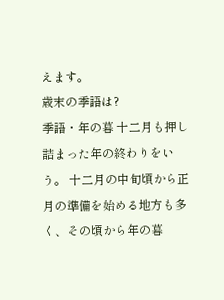えます。
歳末の季語は?
季語・年の暮 十二月も押し詰まった年の終わりをいう。 十二月の中旬頃から正 月の準備を始める地方も多く、その頃から年の暮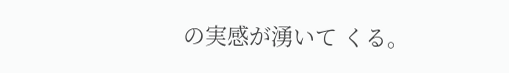の実感が湧いて くる。